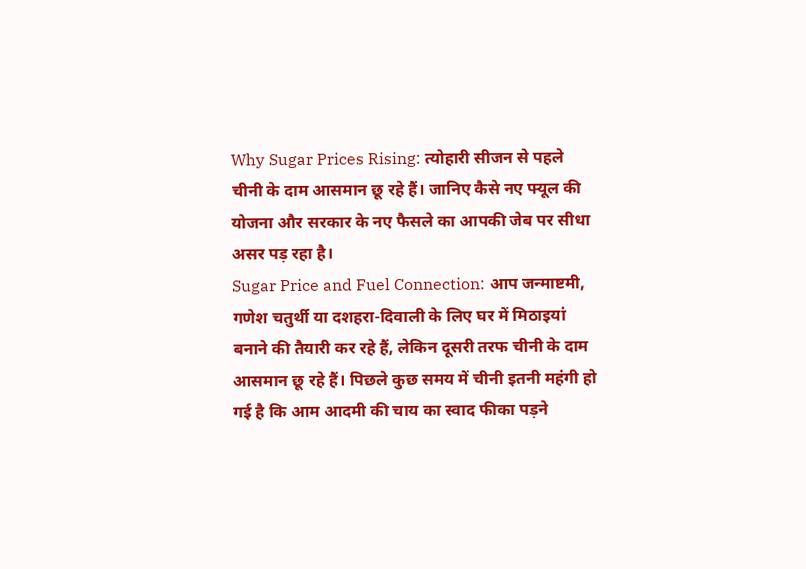Why Sugar Prices Rising: त्योहारी सीजन से पहले चीनी के दाम आसमान छू रहे हैं। जानिए कैसे नए फ्यूल की योजना और सरकार के नए फैसले का आपकी जेब पर सीधा असर पड़ रहा है।
Sugar Price and Fuel Connection: आप जन्माष्टमी, गणेश चतुर्थी या दशहरा-दिवाली के लिए घर में मिठाइयां बनाने की तैयारी कर रहे हैं, लेकिन दूसरी तरफ चीनी के दाम आसमान छू रहे हैं। पिछले कुछ समय में चीनी इतनी महंगी हो गई है कि आम आदमी की चाय का स्वाद फीका पड़ने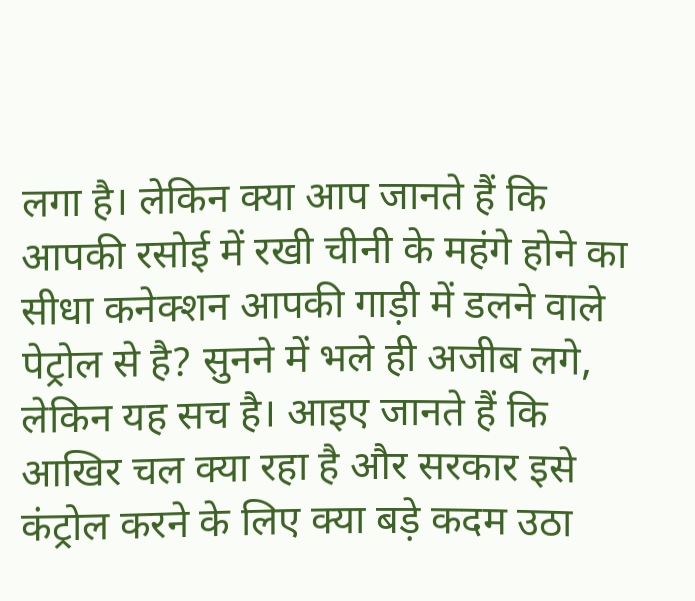लगा है। लेकिन क्या आप जानते हैं कि आपकी रसोई में रखी चीनी के महंगे होने का सीधा कनेक्शन आपकी गाड़ी में डलने वाले पेट्रोल से है? सुनने में भले ही अजीब लगे, लेकिन यह सच है। आइए जानते हैं कि आखिर चल क्या रहा है और सरकार इसे कंट्रोल करने के लिए क्या बड़े कदम उठा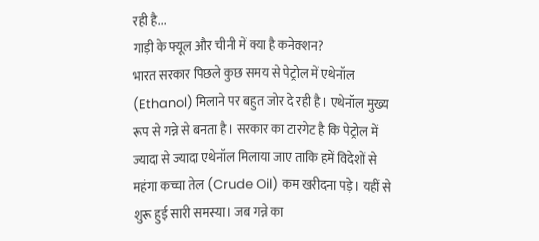रही है...
गाड़ी के फ्यूल और चीनी में क्या है कनेक्शन?
भारत सरकार पिछले कुछ समय से पेट्रोल में एथेनॉल (Ethanol) मिलाने पर बहुत जोर दे रही है। एथेनॉल मुख्य रूप से गन्ने से बनता है। सरकार का टारगेट है कि पेट्रोल में ज्यादा से ज्यादा एथेनॉल मिलाया जाए ताकि हमें विदेशों से महंगा कच्चा तेल (Crude Oil) कम खरीदना पड़े। यहीं से शुरू हुई सारी समस्या। जब गन्ने का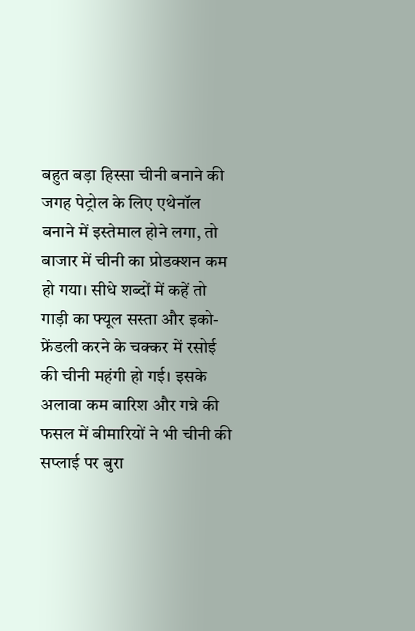बहुत बड़ा हिस्सा चीनी बनाने की जगह पेट्रोल के लिए एथेनॉल बनाने में इस्तेमाल होने लगा, तो बाजार में चीनी का प्रोडक्शन कम हो गया। सीधे शब्दों में कहें तो गाड़ी का फ्यूल सस्ता और इको-फ्रेंडली करने के चक्कर में रसोई की चीनी महंगी हो गई। इसके अलावा कम बारिश और गन्ने की फसल में बीमारियों ने भी चीनी की सप्लाई पर बुरा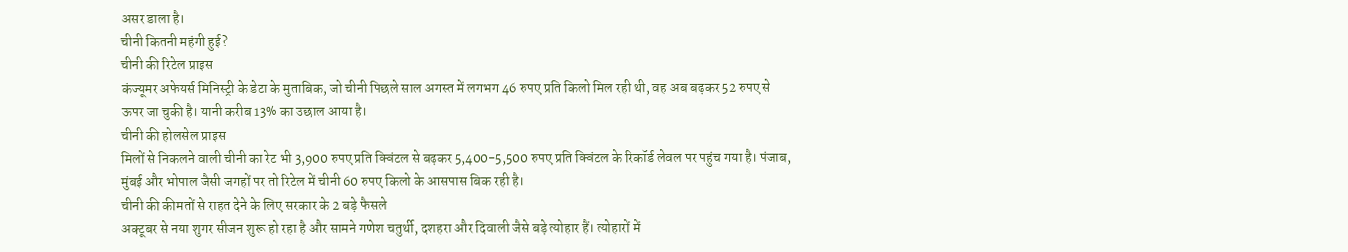असर डाला है।
चीनी कितनी महंगी हुई?
चीनी की रिटेल प्राइस
कंज्यूमर अफेयर्स मिनिस्ट्री के डेटा के मुताबिक, जो चीनी पिछले साल अगस्त में लगभग 46 रुपए प्रति किलो मिल रही थी, वह अब बढ़कर 52 रुपए से ऊपर जा चुकी है। यानी करीब 13% का उछाल आया है।
चीनी की होलसेल प्राइस
मिलों से निकलने वाली चीनी का रेट भी 3,900 रुपए प्रति क्विंटल से बढ़कर 5,400-5,500 रुपए प्रति क्विंटल के रिकॉर्ड लेवल पर पहुंच गया है। पंजाब, मुंबई और भोपाल जैसी जगहों पर तो रिटेल में चीनी 60 रुपए किलो के आसपास बिक रही है।
चीनी की कीमतों से राहत देने के लिए सरकार के 2 बड़े फैसले
अक्टूबर से नया शुगर सीजन शुरू हो रहा है और सामने गणेश चतुर्थी, दशहरा और दिवाली जैसे बड़े त्योहार हैं। त्योहारों में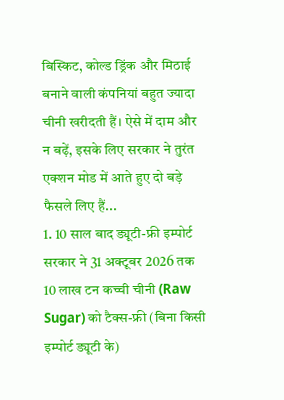बिस्किट, कोल्ड ड्रिंक और मिठाई बनाने वाली कंपनियां बहुत ज्यादा चीनी खरीदती हैं। ऐसे में दाम और न बढ़ें, इसके लिए सरकार ने तुरंत एक्शन मोड में आते हुए दो बड़े फैसले लिए हैं...
1. 10 साल बाद ड्यूटी-फ्री इम्पोर्ट
सरकार ने 31 अक्टूबर 2026 तक 10 लाख टन कच्ची चीनी (Raw Sugar) को टैक्स-फ्री (बिना किसी इम्पोर्ट ड्यूटी के)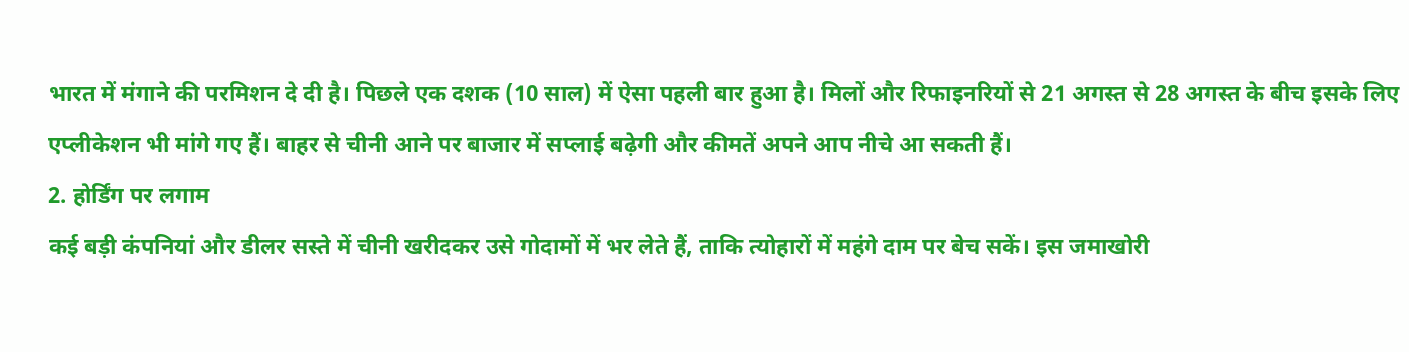भारत में मंगाने की परमिशन दे दी है। पिछले एक दशक (10 साल) में ऐसा पहली बार हुआ है। मिलों और रिफाइनरियों से 21 अगस्त से 28 अगस्त के बीच इसके लिए एप्लीकेशन भी मांगे गए हैं। बाहर से चीनी आने पर बाजार में सप्लाई बढ़ेगी और कीमतें अपने आप नीचे आ सकती हैं।
2. होर्डिंग पर लगाम
कई बड़ी कंपनियां और डीलर सस्ते में चीनी खरीदकर उसे गोदामों में भर लेते हैं, ताकि त्योहारों में महंगे दाम पर बेच सकें। इस जमाखोरी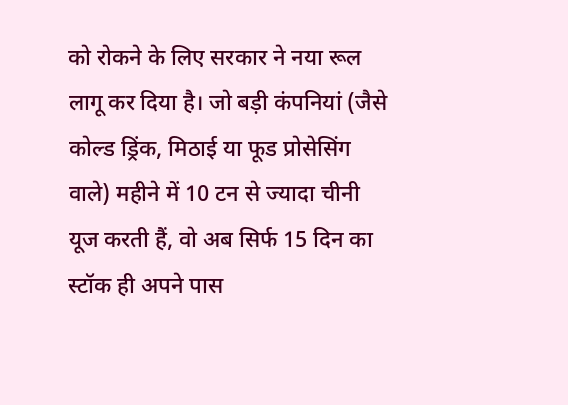को रोकने के लिए सरकार ने नया रूल लागू कर दिया है। जो बड़ी कंपनियां (जैसे कोल्ड ड्रिंक, मिठाई या फूड प्रोसेसिंग वाले) महीने में 10 टन से ज्यादा चीनी यूज करती हैं, वो अब सिर्फ 15 दिन का स्टॉक ही अपने पास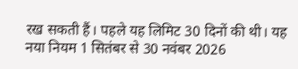रख सकती हैं। पहले यह लिमिट 30 दिनों की थी। यह नया नियम 1 सितंबर से 30 नवंबर 2026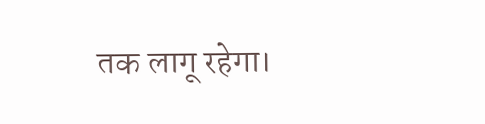तक लागू रहेगा।